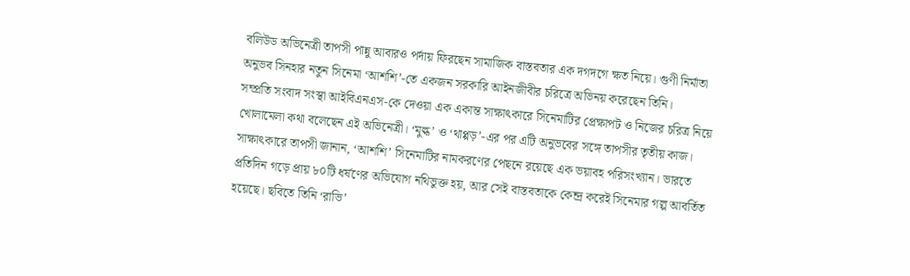বলিউড অভিনেত্রী তাপসী পান্নু আবারও পর্দায় ফিরছেন সামাজিক বাস্তবতার এক দগদগে ক্ষত নিয়ে। গুণী নির্মাতা অনুভব সিনহার নতুন সিনেমা ‘আশশি’-তে একজন সরকারি আইনজীবীর চরিত্রে অভিনয় করেছেন তিনি।
সম্প্রতি সংবাদ সংস্থা আইবিএনএস-কে দেওয়া এক একান্ত সাক্ষাৎকারে সিনেমাটির প্রেক্ষাপট ও নিজের চরিত্র নিয়ে খোলামেলা কথা বলেছেন এই অভিনেত্রী। ‘মুল্ক’ ও ‘থাপ্পড়’-এর পর এটি অনুভবের সঙ্গে তাপসীর তৃতীয় কাজ।
সাক্ষাৎকারে তাপসী জানান, ‘আশশি’ সিনেমাটির নামকরণের পেছনে রয়েছে এক ভয়াবহ পরিসংখ্যান। ভারতে প্রতিদিন গড়ে প্রায় ৮০টি ধর্ষণের অভিযোগ নথিভুক্ত হয়, আর সেই বাস্তবতাকে কেন্দ্র করেই সিনেমার গল্প আবর্তিত হয়েছে। ছবিতে তিনি ‘রাভি’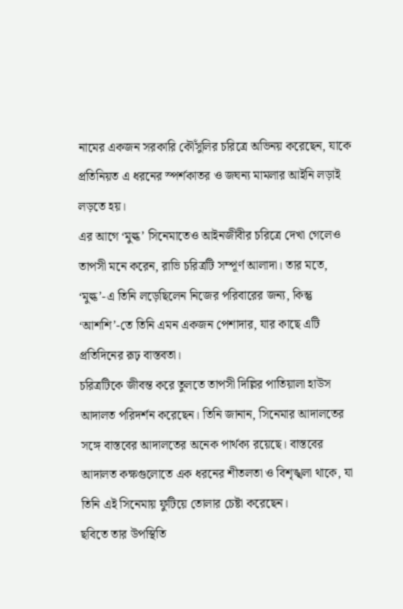নামের একজন সরকারি কৌঁসুলির চরিত্রে অভিনয় করেছেন, যাকে প্রতিনিয়ত এ ধরনের স্পর্শকাতর ও জঘন্য মামলার আইনি লড়াই লড়তে হয়।
এর আগে ‘মুল্ক’ সিনেমাতেও আইনজীবীর চরিত্রে দেখা গেলেও তাপসী মনে করেন, রাভি চরিত্রটি সম্পূর্ণ আলাদা। তার মতে, ‘মুল্ক’-এ তিনি লড়েছিলেন নিজের পরিবারের জন্য, কিন্তু ‘আশশি’-তে তিনি এমন একজন পেশাদার, যার কাছে এটি প্রতিদিনের রূঢ় বাস্তবতা।
চরিত্রটিকে জীবন্ত করে তুলতে তাপসী দিল্লির পাতিয়ালা হাউস আদালত পরিদর্শন করেছেন। তিনি জানান, সিনেমার আদালতের সঙ্গে বাস্তবের আদালতের অনেক পার্থক্য রয়েছে। বাস্তবের আদালত কক্ষগুলোতে এক ধরনের শীতলতা ও বিশৃঙ্খলা থাকে, যা তিনি এই সিনেমায় ফুটিয়ে তোলার চেষ্টা করেছেন।
ছবিতে তার উপস্থিতি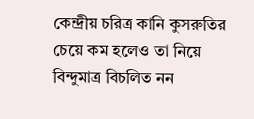কেন্দ্রীয় চরিত্র কানি কুসরুতির চেয়ে কম হলেও তা নিয়ে বিন্দুমাত্র বিচলিত নন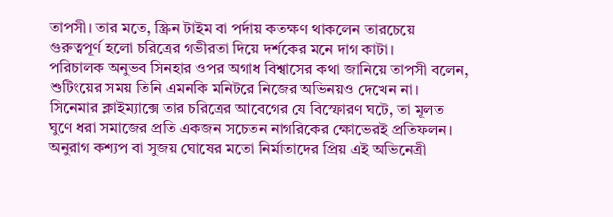তাপসী। তার মতে, স্ক্রিন টাইম বা পর্দায় কতক্ষণ থাকলেন তারচেয়ে গুরুত্বপূর্ণ হলো চরিত্রের গভীরতা দিয়ে দর্শকের মনে দাগ কাটা।
পরিচালক অনুভব সিনহার ওপর অগাধ বিশ্বাসের কথা জানিয়ে তাপসী বলেন, শুটিংয়ের সময় তিনি এমনকি মনিটরে নিজের অভিনয়ও দেখেন না। সিনেমার ক্লাইম্যাক্সে তার চরিত্রের আবেগের যে বিস্ফোরণ ঘটে, তা মূলত ঘুণে ধরা সমাজের প্রতি একজন সচেতন নাগরিকের ক্ষোভেরই প্রতিফলন।
অনুরাগ কশ্যপ বা সুজয় ঘোষের মতো নির্মাতাদের প্রিয় এই অভিনেত্রী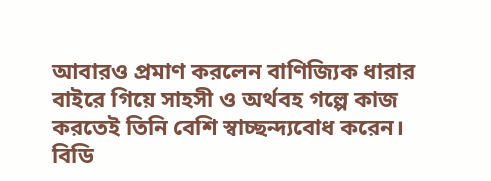আবারও প্রমাণ করলেন বাণিজ্যিক ধারার বাইরে গিয়ে সাহসী ও অর্থবহ গল্পে কাজ করতেই তিনি বেশি স্বাচ্ছন্দ্যবোধ করেন।
বিডি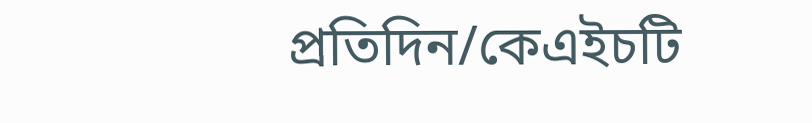প্রতিদিন/কেএইচটি